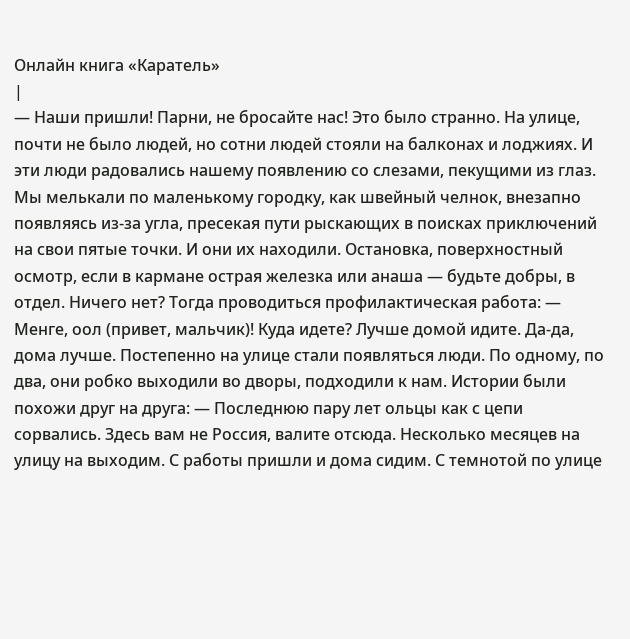Онлайн книга «Каратель»
|
— Наши пришли! Парни, не бросайте нас! Это было странно. На улице, почти не было людей, но сотни людей стояли на балконах и лоджиях. И эти люди радовались нашему появлению со слезами, пекущими из глаз. Мы мелькали по маленькому городку, как швейный челнок, внезапно появляясь из-за угла, пресекая пути рыскающих в поисках приключений на свои пятые точки. И они их находили. Остановка, поверхностный осмотр, если в кармане острая железка или анаша — будьте добры, в отдел. Ничего нет? Тогда проводиться профилактическая работа: — Менге, оол (привет, мальчик)! Куда идете? Лучше домой идите. Да-да, дома лучше. Постепенно на улице стали появляться люди. По одному, по два, они робко выходили во дворы, подходили к нам. Истории были похожи друг на друга: — Последнюю пару лет ольцы как с цепи сорвались. Здесь вам не Россия, валите отсюда. Несколько месяцев на улицу на выходим. С работы пришли и дома сидим. С темнотой по улице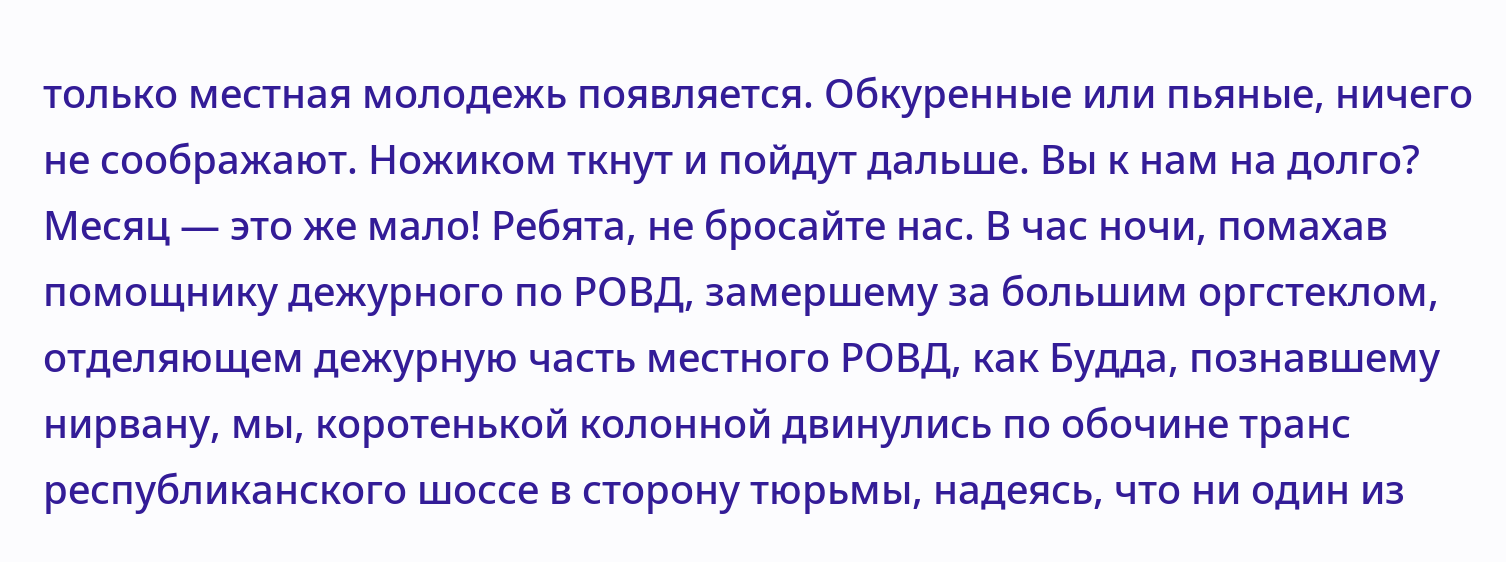только местная молодежь появляется. Обкуренные или пьяные, ничего не соображают. Ножиком ткнут и пойдут дальше. Вы к нам на долго? Месяц — это же мало! Ребята, не бросайте нас. В час ночи, помахав помощнику дежурного по РОВД, замершему за большим оргстеклом, отделяющем дежурную часть местного РОВД, как Будда, познавшему нирвану, мы, коротенькой колонной двинулись по обочине транс республиканского шоссе в сторону тюрьмы, надеясь, что ни один из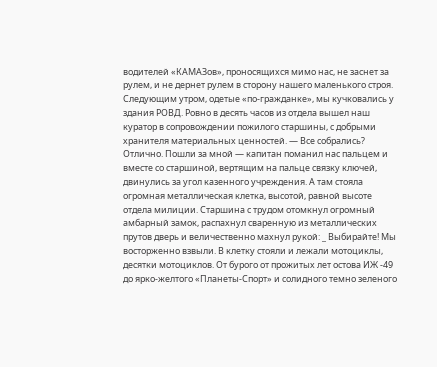водителей «КАМАЗов», проносящихся мимо нас, не заснет за рулем, и не дернет рулем в сторону нашего маленького строя. Следующим утром, одетые «по-гражданке», мы кучковались у здания РОВД. Ровно в десять часов из отдела вышел наш куратор в сопровождении пожилого старшины, с добрыми хранителя материальных ценностей. — Все собрались? Отлично. Пошли за мной — капитан поманил нас пальцем и вместе со старшиной, вертящим на пальце связку ключей, двинулись за угол казенного учреждения. А там стояла огромная металлическая клетка, высотой, равной высоте отдела милиции. Старшина с трудом отомкнул огромный амбарный замок, распахнул сваренную из металлических прутов дверь и величественно махнул рукой: _ Выбирайте! Мы восторженно взвыли. В клетку стояли и лежали мотоциклы, десятки мотоциклов. От бурого от прожитых лет остова ИЖ -49 до ярко-желтого «Планеты-Спорт» и солидного темно зеленого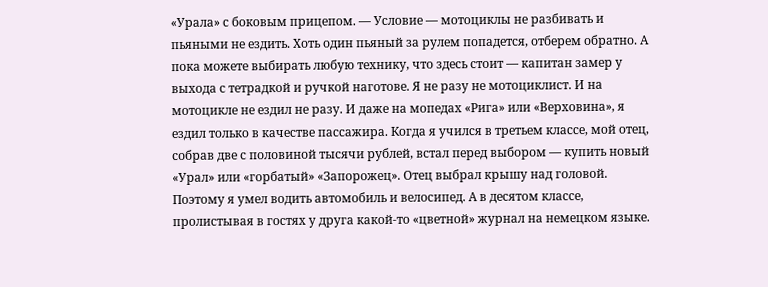«Урала» с боковым прицепом. — Условие — мотоциклы не разбивать и пьяными не ездить. Хоть один пьяный за рулем попадется, отберем обратно. А пока можете выбирать любую технику, что здесь стоит — капитан замер у выхода с тетрадкой и ручкой наготове. Я не разу не мотоциклист. И на мотоцикле не ездил не разу. И даже на мопедах «Рига» или «Верховина», я ездил только в качестве пассажира. Когда я учился в третьем классе, мой отец, собрав две с половиной тысячи рублей, встал перед выбором — купить новый «Урал» или «горбатый» «Запорожец». Отец выбрал крышу над головой. Поэтому я умел водить автомобиль и велосипед. А в десятом классе, пролистывая в гостях у друга какой-то «цветной» журнал на немецком языке.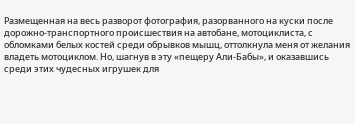Размещенная на весь разворот фотография, разорванного на куски после дорожно-транспортного происшествия на автобане, мотоциклиста, с обломками белых костей среди обрывков мышц, оттолкнула меня от желания владеть мотоциклом. Но, шагнув в эту «пещеру Али-Бабы», и оказавшись среди этих чудесных игрушек для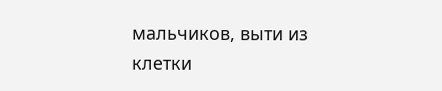мальчиков, выти из клетки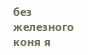без железного коня я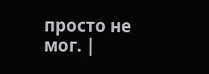просто не мог. |